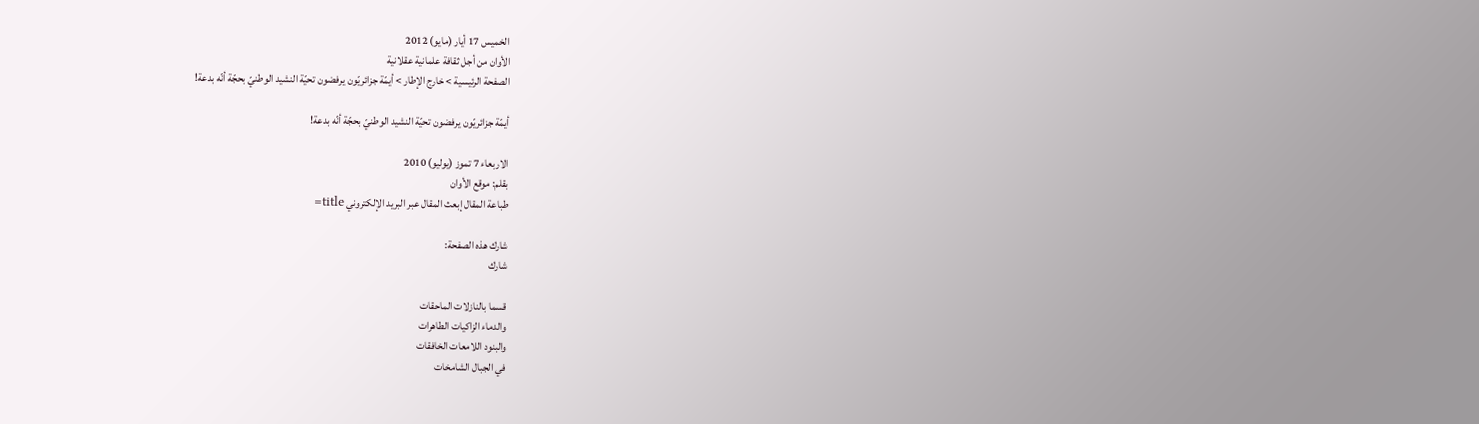الخميس 17 أيار (مايو) 2012
الأوان من أجل ثقافة علمانية عقلانية
الصفحة الرئيسية > خارج الإطار > أيمّة جزائريّون يرفضون تحيّة النشيد الوطنيّ بحجّة أنّه بدعة!

أيمّة جزائريّون يرفضون تحيّة النشيد الوطنيّ بحجّة أنّه بدعة!

الاربعاء 7 تموز (يوليو) 2010
بقلم: موقع الأوان
طباعة المقال إبعث المقال عبر البريد الإلكتروني title=

شارك هذه الصفحة:
شارك

قسما بالنازلات الماحقات
والدماء الزاكيات الطاهرات
والبنود اللامعات الخافقات
في الجبال الشامخات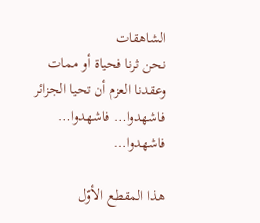الشاهقات
نحن ثرنا فحياة أو ممات
وعقدنا العزم أن تحيا الجزائر
فاشهدوا… فاشهدوا… فاشهدوا…

هذا المقطع الأوّل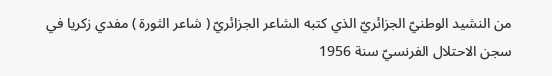من النشيد الوطنيّ الجزائريّ الذي كتبه الشاعر الجزائريّ ( شاعر الثورة ) مفدي زكريا في سجن الاحتلال الفرنسيّ سنة 1956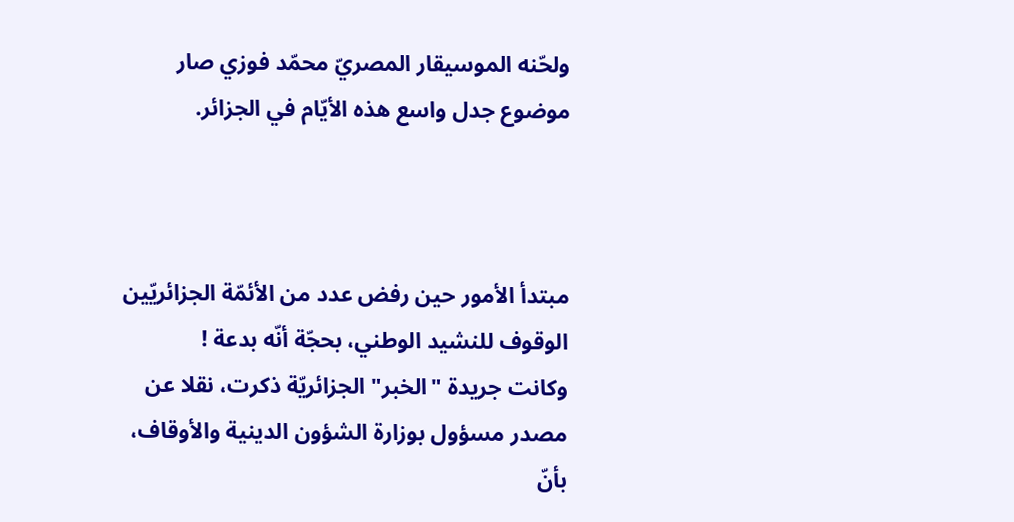ولحّنه الموسيقار المصريّ محمّد فوزي صار موضوع جدل واسع هذه الأيّام في الجزائر.



مبتدأ الأمور حين رفض عدد من الأئمّة الجزائريّين الوقوف للنشيد الوطني، بحجّة أنّه بدعة !
وكانت جريدة "الخبر" الجزائريّة ذكرت، نقلا عن مصدر مسؤول بوزارة الشؤون الدينية والأوقاف، بأنّ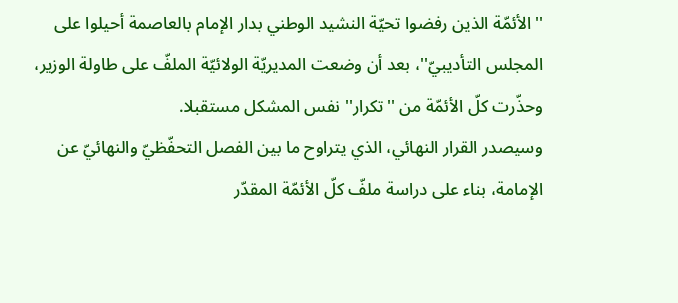''الأئمّة الذين رفضوا تحيّة النشيد الوطني بدار الإمام بالعاصمة أحيلوا على المجلس التأديبيّ''، بعد أن وضعت المديريّة الولائيّة الملفّ على طاولة الوزير، وحذّرت كلّ الأئمّة من ''تكرار'' نفس المشكل مستقبلا.
وسيصدر القرار النهائي، الذي يتراوح ما بين الفصل التحفّظيّ والنهائيّ عن الإمامة، بناء على دراسة ملفّ كلّ الأئمّة المقدّر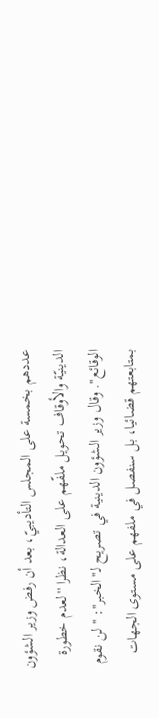عددهم بخمسة على المجلس التأديبيّ، بعد أن رفض وزير الشؤون الدينيّة والأوقاف تحويل ملفّهم على العدالة، نظرا ''لعدم خطورة الوقائع''. وقال وزير الشؤون الدينية في تصريح لـ''الخبر'': ''لن نقوم بمتابعتهم قضائيا، بل سنفصل في ملفهم على مستوى الجهات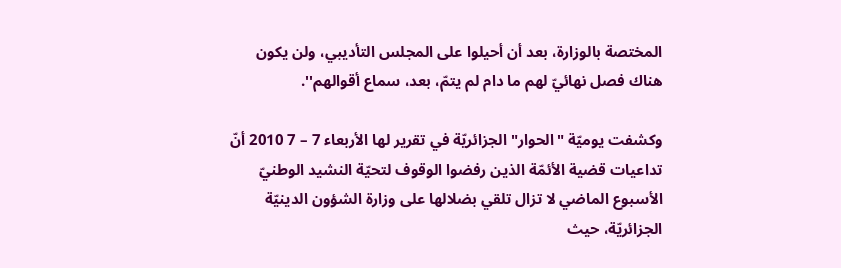المختصة بالوزارة، بعد أن أحيلوا على المجلس التأديبي، ولن يكون هناك فصل نهائيّ لهم ما دام لم يتمّ، بعد، سماع أقوالهم''.

وكشفت يوميّة "الحوار" الجزائريّة في تقرير لها الأربعاء 7 – 7 2010 أنّ تداعيات قضية الأئمّة الذين رفضوا الوقوف لتحيّة النشيد الوطنيّ الأسبوع الماضي لا تزال تلقي بضلالها على وزارة الشؤون الدينيّة الجزائريّة، حيث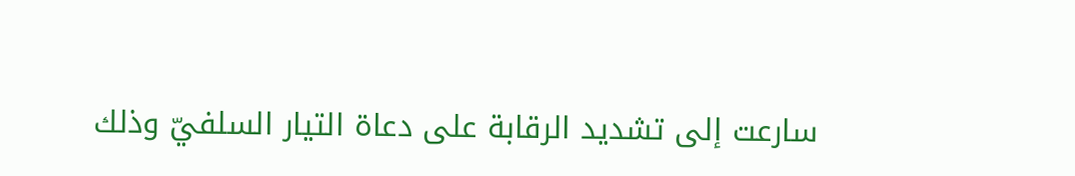سارعت إلى تشديد الرقابة على دعاة التيار السلفيّ وذلك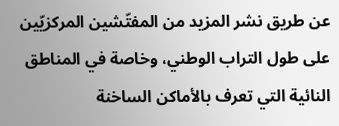عن طريق نشر المزيد من المفتّشين المركزيّين على طول التراب الوطني، وخاصة في المناطق النائية التي تعرف بالأماكن الساخنة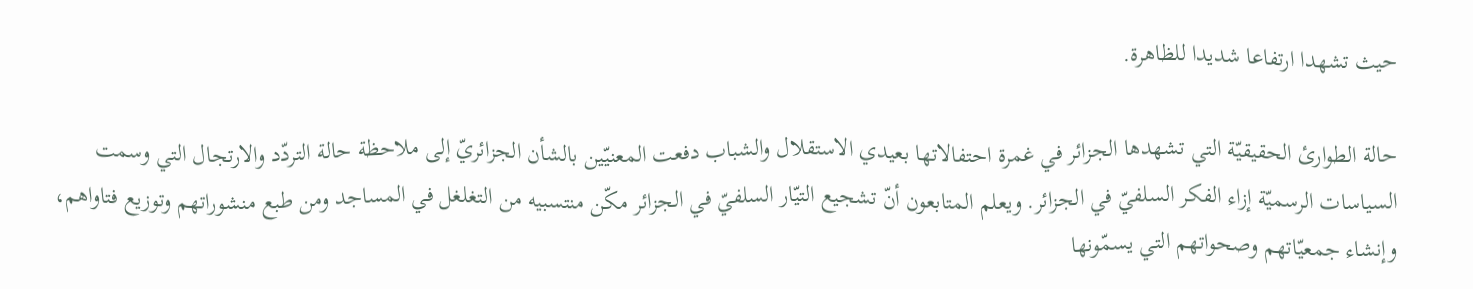حيث تشهدا ارتفاعا شديدا للظاهرة.

حالة الطوارئ الحقيقيّة التي تشهدها الجزائر في غمرة احتفالاتها بعيدي الاستقلال والشباب دفعت المعنيّين بالشأن الجزائريّ إلى ملاحظة حالة التردّد والارتجال التي وسمت السياسات الرسميّة إزاء الفكر السلفيّ في الجزائر. ويعلم المتابعون أنّ تشجيع التيّار السلفيّ في الجزائر مكّن منتسبيه من التغلغل في المساجد ومن طبع منشوراتهم وتوزيع فتاواهم، وإنشاء جمعيّاتهم وصحواتهم التي يسمّونها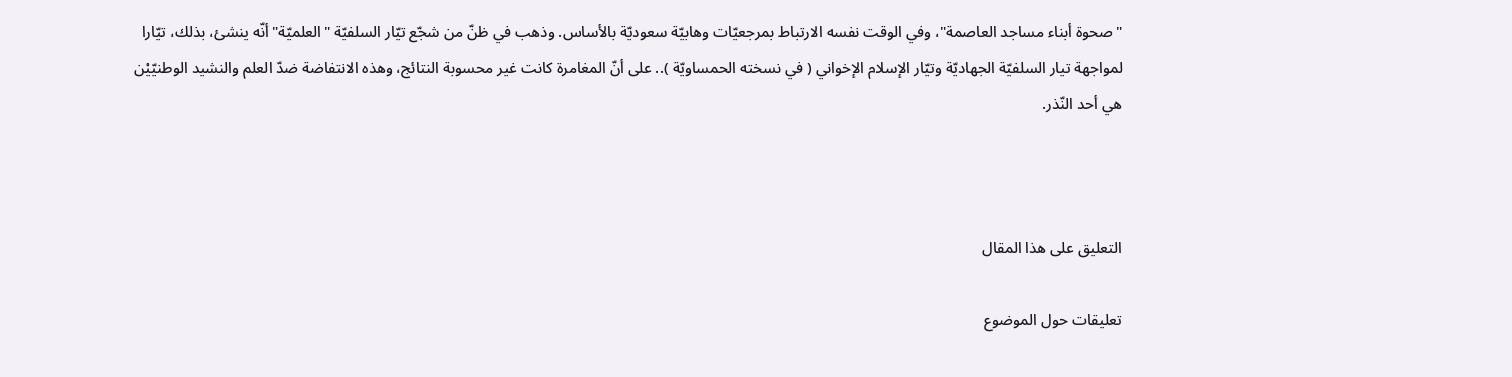"صحوة أبناء مساجد العاصمة"، وفي الوقت نفسه الارتباط بمرجعيّات وهابيّة سعوديّة بالأساس. وذهب في ظنّ من شجّع تيّار السلفيّة "العلميّة" أنّه ينشئ، بذلك، تيّارا لمواجهة تيار السلفيّة الجهاديّة وتيّار الإسلام الإخواني ( في نسخته الحمساويّة ).. على أنّ المغامرة كانت غير محسوبة النتائج، وهذه الانتفاضة ضدّ العلم والنشيد الوطنيّيْن هي أحد النّذر.



التعليق على هذا المقال

تعليقات حول الموضوع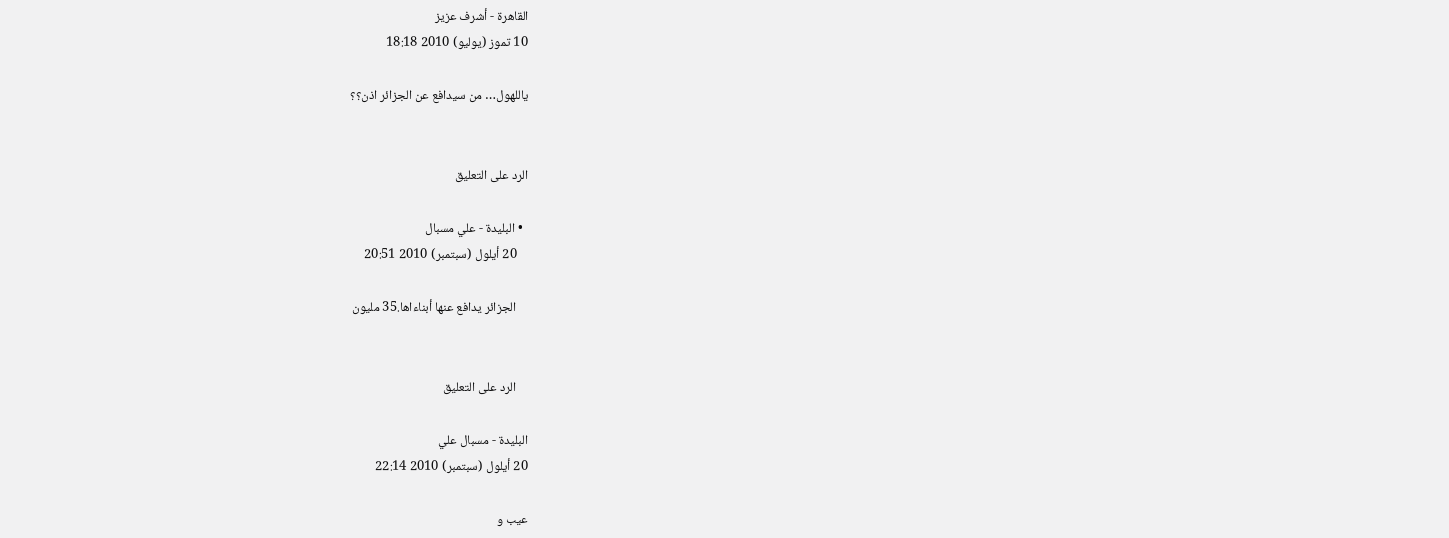القاهرة - أشرف عزيز
10 تموز (يوليو) 2010 18:18

ياللهول… من سيدافع عن الجزائر اذن؟؟


الرد على التعليق

  • البليدة - علي مسبال
    20 أيلول (سبتمبر) 2010 20:51

    الجزائر يدافع عنها أبناءاها.35 مليون


    الرد على التعليق

البليدة - مسبال علي
20 أيلول (سبتمبر) 2010 22:14

عيب و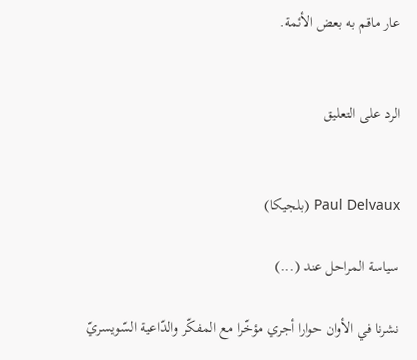عار ماقم به بعض الأئمة.


الرد على التعليق


Paul Delvaux (بلجيكا)

سياسة المراحل عند (...)

نشرنا في الأوان حوارا أجري مؤخّرا مع المفكّر والدّاعية السّويسريّ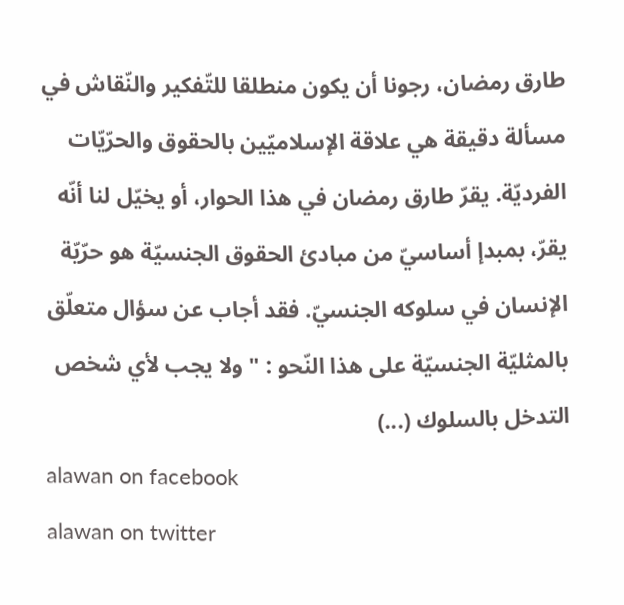طارق رمضان، رجونا أن يكون منطلقا للتّفكير والنّقاش في مسألة دقيقة هي علاقة الإسلاميّين بالحقوق والحرّيّات الفرديّة. يقرّ طارق رمضان في هذا الحوار، أو يخيّل لنا أنّه يقرّ، بمبدإ أساسيّ من مبادئ الحقوق الجنسيّة هو حرّيّة الإنسان في سلوكه الجنسيّ. فقد أجاب عن سؤال متعلّق بالمثليّة الجنسيّة على هذا النّحو : " ولا يجب لأي شخص التدخل بالسلوك (...)
alawan on facebook
alawan on twitter